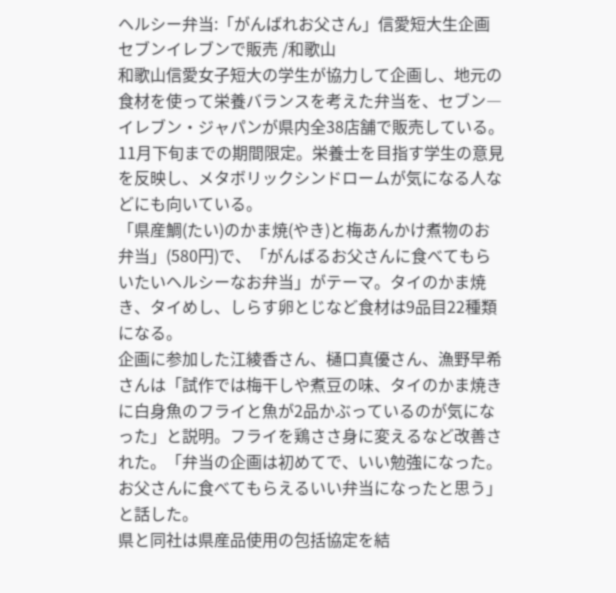ヘルシー弁当:「がんばれお父さん」信愛短大生企画 セブンイレブンで販売 /和歌山
和歌山信愛女子短大の学生が協力して企画し、地元の食材を使って栄養バランスを考えた弁当を、セブン―イレブン・ジャパンが県内全38店舗で販売している。11月下旬までの期間限定。栄養士を目指す学生の意見を反映し、メタボリックシンドロームが気になる人などにも向いている。
「県産鯛(たい)のかま焼(やき)と梅あんかけ煮物のお弁当」(580円)で、「がんばるお父さんに食べてもらいたいヘルシーなお弁当」がテーマ。タイのかま焼き、タイめし、しらす卵とじなど食材は9品目22種類になる。
企画に参加した江綾香さん、樋口真優さん、漁野早希さんは「試作では梅干しや煮豆の味、タイのかま焼きに白身魚のフライと魚が2品かぶっているのが気になった」と説明。フライを鶏ささ身に変えるなど改善された。「弁当の企画は初めてで、いい勉強になった。お父さんに食べてもらえるいい弁当になったと思う」と話した。
県と同社は県産品使用の包括協定を結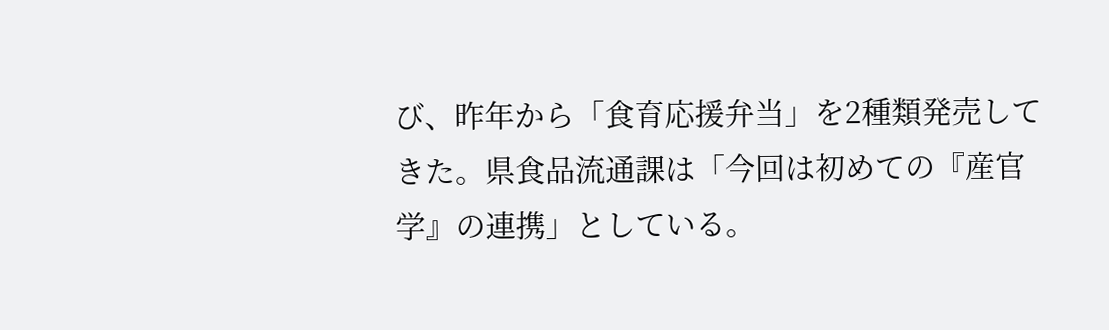び、昨年から「食育応援弁当」を2種類発売してきた。県食品流通課は「今回は初めての『産官学』の連携」としている。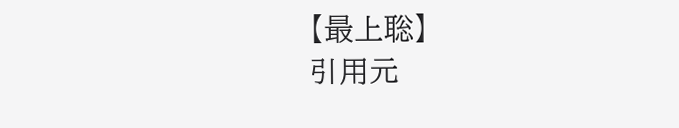【最上聡】
引用元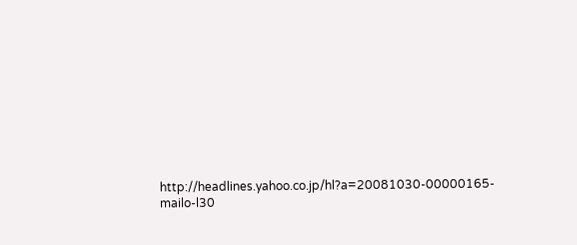http://headlines.yahoo.co.jp/hl?a=20081030-00000165-mailo-l30